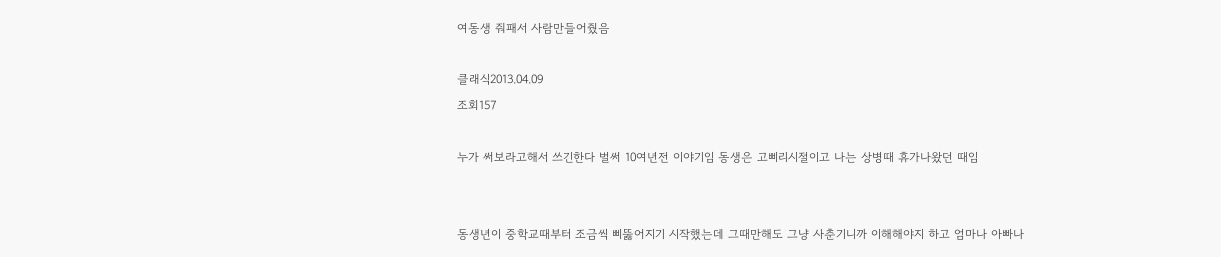여동생 줘패서 사람만들어줬음

클래식2013.04.09
조회157

누가 써보라고해서 쓰긴한다 벌써 10여년전 이야기임 동생은 고삐리시절이고 나는 상병때 휴가나왔던 때임


동생년이 중학교때부터 조금씩 삐뚫어지기 시작했는데 그때만해도 그냥 사춘기니까 이해해야지 하고 엄마나 아빠나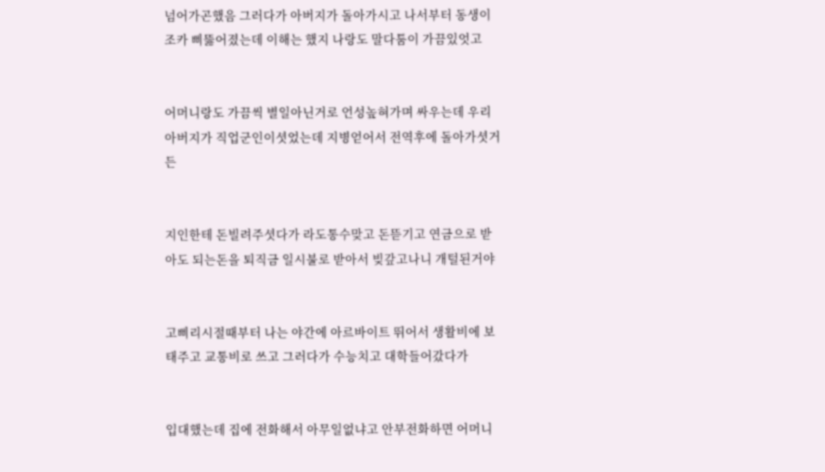넘어가곤했음 그러다가 아버지가 돌아가시고 나서부터 동생이 조카 삐뚫어졌는데 이해는 했지 나랑도 말다툼이 가끔있엇고


어머니랑도 가끔씩 별일아닌거로 언성높혀가며 싸우는데 우리아버지가 직업군인이셧었는데 지병얻어서 전역후에 돌아가셧거든


지인한테 돈빌려주셧다가 라도통수맞고 돈뜯기고 연금으로 받아도 되는돈을 퇴직금 일시불로 받아서 빚갚고나니 개털된거야


고삐리시절때부터 나는 야간에 아르바이트 뛰어서 생활비에 보태주고 교통비로 쓰고 그러다가 수능치고 대학들어갔다가


입대했는데 집에 전화해서 아무일없냐고 안부전화하면 어머니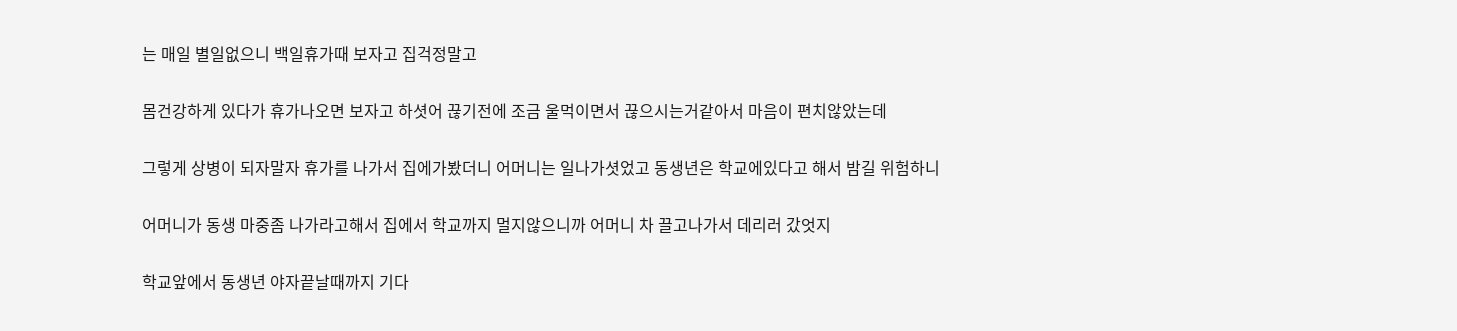는 매일 별일없으니 백일휴가때 보자고 집걱정말고


몸건강하게 있다가 휴가나오면 보자고 하셧어 끊기전에 조금 울먹이면서 끊으시는거같아서 마음이 편치않았는데


그렇게 상병이 되자말자 휴가를 나가서 집에가봤더니 어머니는 일나가셧었고 동생년은 학교에있다고 해서 밤길 위험하니


어머니가 동생 마중좀 나가라고해서 집에서 학교까지 멀지않으니까 어머니 차 끌고나가서 데리러 갔엇지


학교앞에서 동생년 야자끝날때까지 기다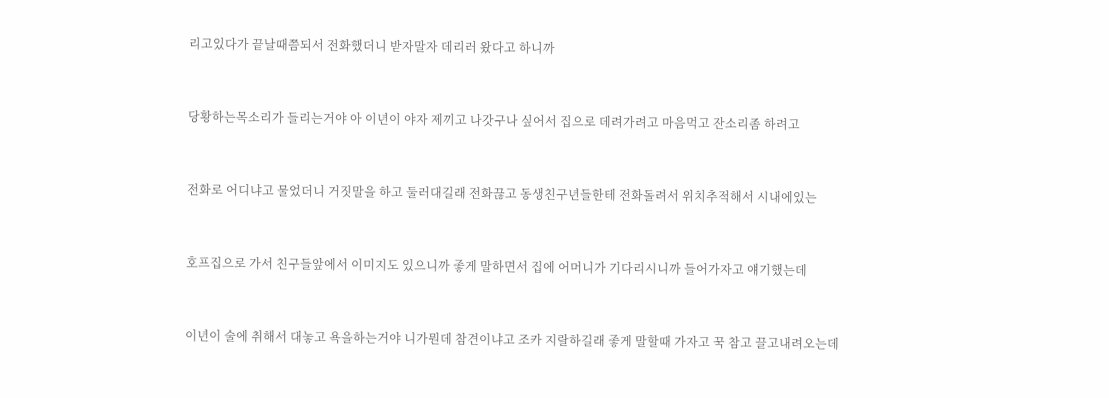리고있다가 끝날때쯤되서 전화했더니 받자말자 데리러 왔다고 하니까


당황하는목소리가 들리는거야 아 이년이 야자 제끼고 나갓구나 싶어서 집으로 데려가려고 마음먹고 잔소리좀 하려고


전화로 어디냐고 물었더니 거짓말을 하고 둘러대길래 전화끊고 동생친구년들한테 전화돌려서 위치추적해서 시내에있는


호프집으로 가서 친구들앞에서 이미지도 있으니까 좋게 말하면서 집에 어머니가 기다리시니까 들어가자고 얘기했는데


이년이 술에 취해서 대놓고 욕을하는거야 니가뭔데 참견이냐고 조카 지랄하길래 좋게 말할때 가자고 꾹 참고 끌고내려오는데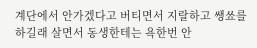계단에서 안가겠다고 버티면서 지랄하고 쌩쑈를하길래 살면서 동생한테는 욕한번 안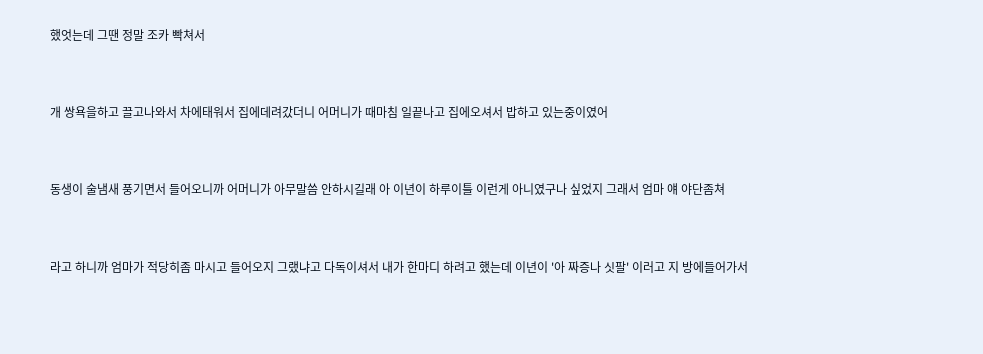했엇는데 그땐 정말 조카 빡쳐서


개 쌍욕을하고 끌고나와서 차에태워서 집에데려갔더니 어머니가 때마침 일끝나고 집에오셔서 밥하고 있는중이였어


동생이 술냄새 풍기면서 들어오니까 어머니가 아무말씀 안하시길래 아 이년이 하루이틀 이런게 아니였구나 싶었지 그래서 엄마 얘 야단좀쳐


라고 하니까 엄마가 적당히좀 마시고 들어오지 그랬냐고 다독이셔서 내가 한마디 하려고 했는데 이년이 '아 짜증나 싯팔' 이러고 지 방에들어가서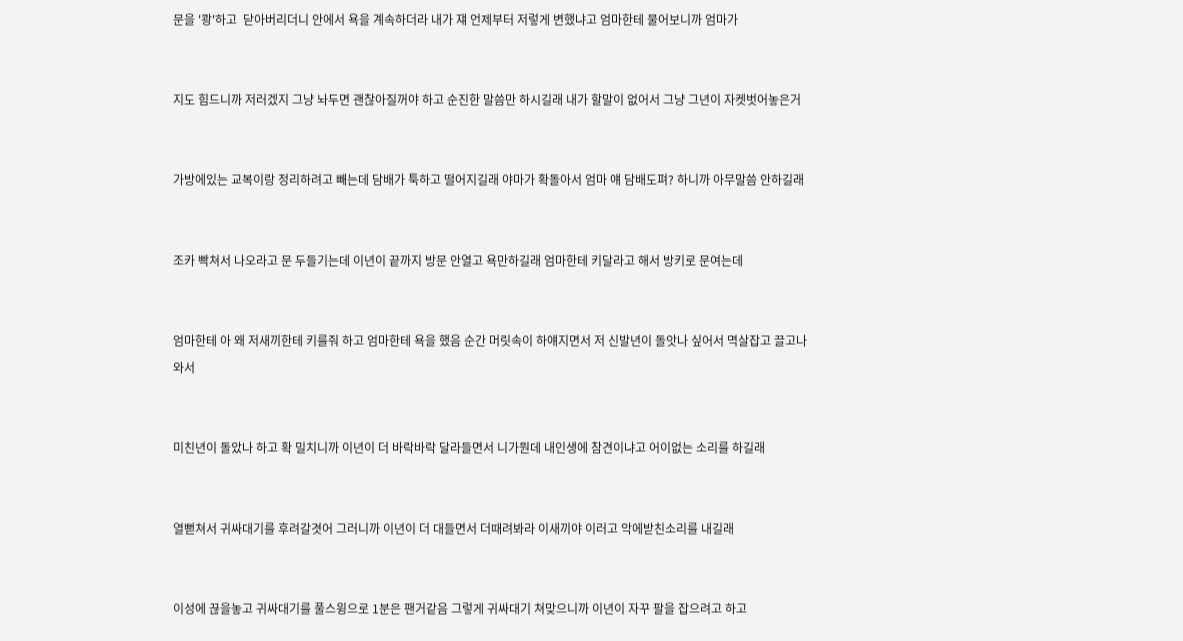문을 '쾅'하고  닫아버리더니 안에서 욕을 계속하더라 내가 쟤 언제부터 저렇게 변했냐고 엄마한테 물어보니까 엄마가


지도 힘드니까 저러겠지 그냥 놔두면 괜찮아질꺼야 하고 순진한 말씀만 하시길래 내가 할말이 없어서 그냥 그년이 자켓벗어놓은거


가방에있는 교복이랑 정리하려고 빼는데 담배가 툭하고 떨어지길래 야마가 확돌아서 엄마 얘 담배도펴? 하니까 아무말씀 안하길래


조카 빡쳐서 나오라고 문 두들기는데 이년이 끝까지 방문 안열고 욕만하길래 엄마한테 키달라고 해서 방키로 문여는데


엄마한테 아 왜 저새끼한테 키를줘 하고 엄마한테 욕을 했음 순간 머릿속이 하얘지면서 저 신발년이 돌앗나 싶어서 멱살잡고 끌고나와서


미친년이 돌았나 하고 확 밀치니까 이년이 더 바락바락 달라들면서 니가뭔데 내인생에 참견이냐고 어이없는 소리를 하길래


열뻗쳐서 귀싸대기를 후려갈겻어 그러니까 이년이 더 대들면서 더때려봐라 이새끼야 이러고 악에받친소리를 내길래


이성에 끊을놓고 귀싸대기를 풀스윙으로 1분은 팬거같음 그렇게 귀싸대기 쳐맞으니까 이년이 자꾸 팔을 잡으려고 하고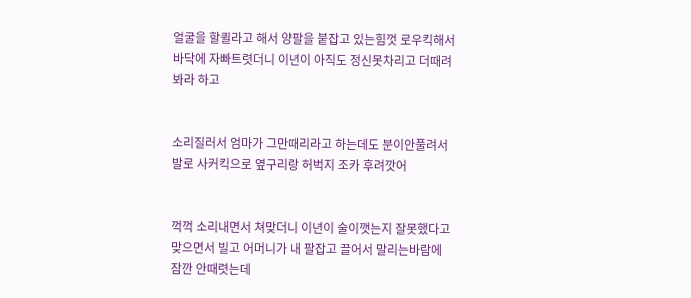얼굴을 할퀼라고 해서 양팔을 붙잡고 있는힘껏 로우킥해서 바닥에 자빠트렷더니 이년이 아직도 정신못차리고 더때려봐라 하고


소리질러서 엄마가 그만때리라고 하는데도 분이안풀려서 발로 사커킥으로 옆구리랑 허벅지 조카 후려깟어


꺽꺽 소리내면서 쳐맞더니 이년이 술이깻는지 잘못했다고 맞으면서 빌고 어머니가 내 팔잡고 끌어서 말리는바람에 잠깐 안때렷는데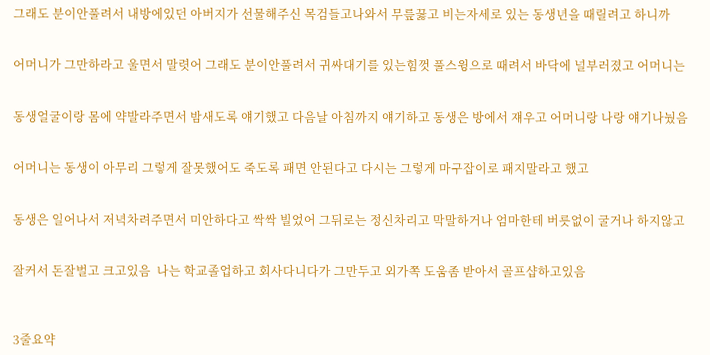그래도 분이안풀려서 내방에있던 아버지가 선물해주신 목검들고나와서 무릎꿇고 비는자세로 있는 동생년을 때릴려고 하니까


어머니가 그만하라고 울면서 말렷어 그래도 분이안풀려서 귀싸대기를 있는힘껏 풀스윙으로 때려서 바닥에 널부러졌고 어머니는


동생얼굴이랑 몸에 약발라주면서 밤새도록 얘기했고 다음날 아침까지 얘기하고 동생은 방에서 쟤우고 어머니랑 나랑 얘기나눴음


어머니는 동생이 아무리 그렇게 잘못했어도 죽도록 패면 안된다고 다시는 그렇게 마구잡이로 패지말라고 했고


동생은 일어나서 저녁차려주면서 미안하다고 싹싹 빌었어 그뒤로는 정신차리고 막말하거나 엄마한테 버릇없이 굴거나 하지않고


잘커서 돈잘벌고 크고있음  나는 학교졸업하고 회사다니다가 그만두고 외가쪽 도움좀 받아서 골프샵하고있음



3줄요약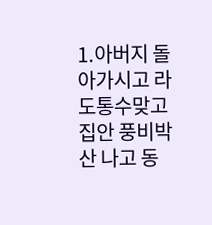1.아버지 돌아가시고 라도통수맞고 집안 풍비박산 나고 동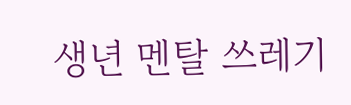생년 멘탈 쓰레기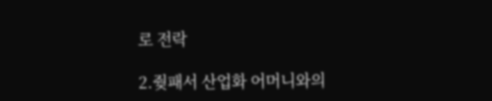로 전락

2.줮패서 산업화 어머니와의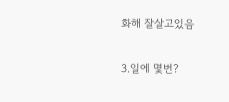화해 잘살고있음

3.일에 몇번?